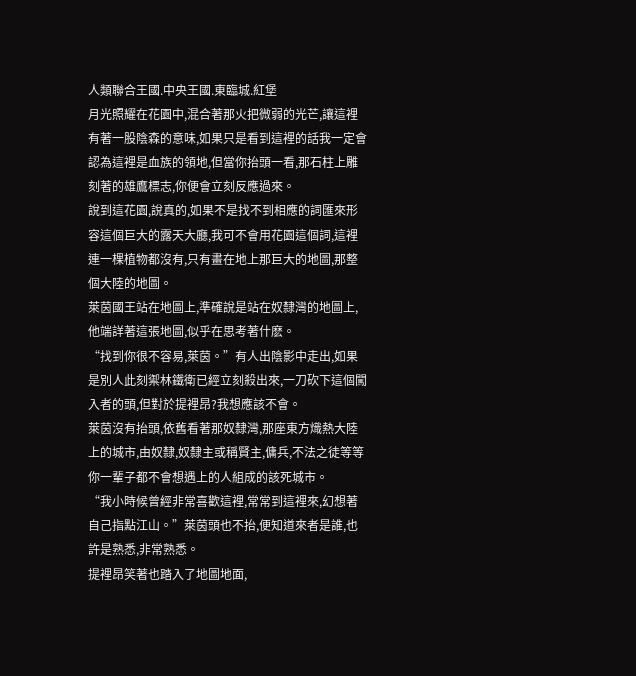人類聯合王國.中央王國.東臨城.紅堡
月光照耀在花園中,混合著那火把微弱的光芒,讓這裡有著一股陰森的意味,如果只是看到這裡的話我一定會認為這裡是血族的領地,但當你抬頭一看,那石柱上雕刻著的雄鷹標志,你便會立刻反應過來。
說到這花園,說真的,如果不是找不到相應的詞匯來形容這個巨大的露天大廳,我可不會用花園這個詞,這裡連一棵植物都沒有,只有畫在地上那巨大的地圖,那整個大陸的地圖。
萊茵國王站在地圖上,準確說是站在奴隸灣的地圖上,他端詳著這張地圖,似乎在思考著什麽。
“找到你很不容易,萊茵。”有人出陰影中走出,如果是別人此刻禦林鐵衛已經立刻殺出來,一刀砍下這個闖入者的頭,但對於提裡昂?我想應該不會。
萊茵沒有抬頭,依舊看著那奴隸灣,那座東方熾熱大陸上的城市,由奴隸,奴隸主或稱賢主,傭兵,不法之徒等等你一輩子都不會想遇上的人組成的該死城市。
“我小時候曾經非常喜歡這裡,常常到這裡來,幻想著自己指點江山。”萊茵頭也不抬,便知道來者是誰,也許是熟悉,非常熟悉。
提裡昂笑著也踏入了地圖地面,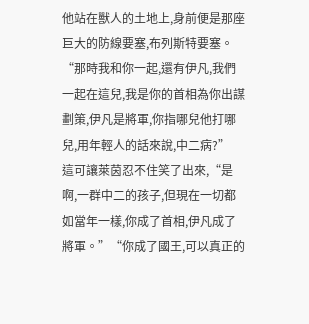他站在獸人的土地上,身前便是那座巨大的防線要塞,布列斯特要塞。
“那時我和你一起,還有伊凡,我們一起在這兒,我是你的首相為你出謀劃策,伊凡是將軍,你指哪兒他打哪兒,用年輕人的話來說,中二病?”
這可讓萊茵忍不住笑了出來,“是啊,一群中二的孩子,但現在一切都如當年一樣,你成了首相,伊凡成了將軍。”“你成了國王,可以真正的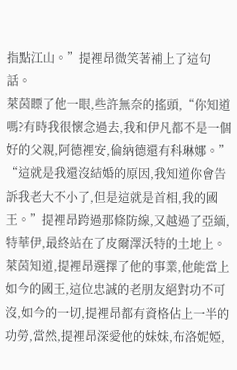指點江山。”提裡昂微笑著補上了這句話。
萊茵瞟了他一眼,些許無奈的搖頭,“你知道嗎?有時我很懷念過去,我和伊凡都不是一個好的父親,阿德裡安,倫納德還有科琳娜。”
“這就是我還沒結婚的原因,我知道你會告訴我老大不小了,但是這就是首相,我的國王。”提裡昂跨過那條防線,又越過了亞緬,特華伊,最終站在了皮爾澤沃特的土地上。
萊茵知道,提裡昂選擇了他的事業,他能當上如今的國王,這位忠誠的老朋友絕對功不可沒,如今的一切,提裡昂都有資格佔上一半的功勞,當然,提裡昂深愛他的妹妹,布洛妮婭,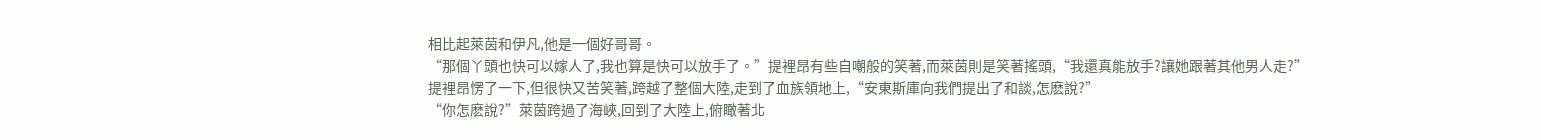相比起萊茵和伊凡,他是一個好哥哥。
“那個丫頭也快可以嫁人了,我也算是快可以放手了。”提裡昂有些自嘲般的笑著,而萊茵則是笑著搖頭,“我還真能放手?讓她跟著其他男人走?”
提裡昂愣了一下,但很快又苦笑著,跨越了整個大陸,走到了血族領地上,“安東斯庫向我們提出了和談,怎麽說?”
“你怎麽說?”萊茵跨過了海峽,回到了大陸上,俯瞰著北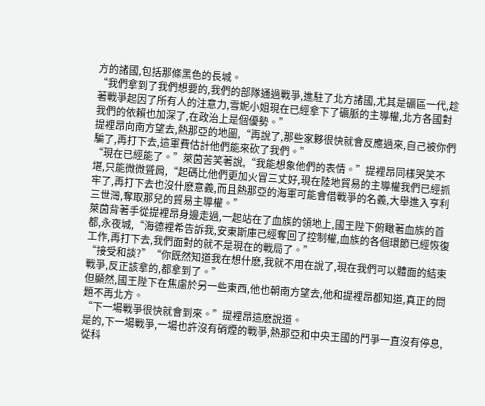方的諸國,包括那條黑色的長城。
“我們拿到了我們想要的,我們的部隊通過戰爭,進駐了北方諸國,尤其是礦區一代,趁著戰爭起因了所有人的注意力,雪妮小姐現在已經拿下了礦脈的主導權,北方各國對我們的依賴也加深了,在政治上是個優勢。”
提裡昂向南方望去,熱那亞的地圖,“再說了,那些家夥很快就會反應過來,自己被你們騙了,再打下去,這軍費估計他們能來砍了我們。”
“現在已經能了。”萊茵苦笑著說,“我能想象他們的表情。”提裡昂同樣哭笑不堪,只能微微聳肩,“起碼比他們更加火冒三丈好,現在陸地貿易的主導權我們已經抓牢了,再打下去也沒什麽意義,而且熱那亞的海軍可能會借戰爭的名義,大舉進入亨利三世灣,奪取那兒的貿易主導權。”
萊茵背著手從提裡昂身邊走過,一起站在了血族的領地上,國王陛下俯瞰著血族的首都,永夜城,“海德裡希告訴我,安東斯庫已經奪回了控制權,血族的各個環節已經恢復工作,再打下去,我們面對的就不是現在的戰局了。”
“接受和談?”“你既然知道我在想什麽,我就不用在說了,現在我們可以體面的結束戰爭,反正該拿的,都拿到了。”
但顯然,國王陛下在焦慮於另一些東西,他也朝南方望去,他和提裡昂都知道,真正的問題不再北方。
“下一場戰爭很快就會到來。”提裡昂這麽說道。
是的,下一場戰爭,一場也許沒有硝煙的戰爭,熱那亞和中央王國的鬥爭一直沒有停息,從科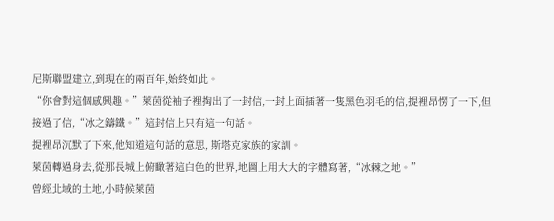尼斯聯盟建立,到現在的兩百年,始終如此。
“你會對這個感興趣。”萊茵從袖子裡掏出了一封信,一封上面插著一隻黑色羽毛的信,提裡昂愣了一下,但接過了信,“冰之鑄鐵。”這封信上只有這一句話。
提裡昂沉默了下來,他知道這句話的意思, 斯塔克家族的家訓。
萊茵轉過身去,從那長城上俯瞰著這白色的世界,地圖上用大大的字體寫著,“冰棘之地。”
曾經北域的土地,小時候萊茵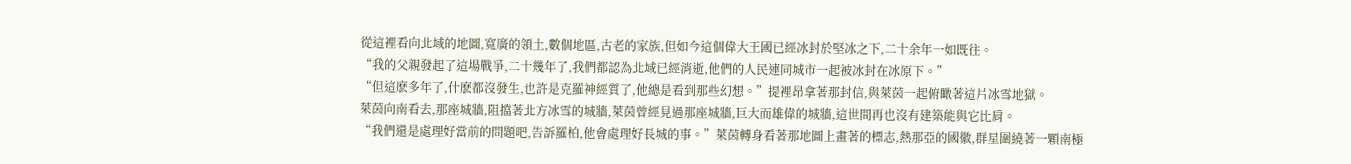從這裡看向北域的地圖,寬廣的領土,數個地區,古老的家族,但如今這個偉大王國已經冰封於堅冰之下,二十余年一如既往。
“我的父親發起了這場戰爭,二十幾年了,我們都認為北域已經消逝,他們的人民連同城市一起被冰封在冰原下。”
“但這麽多年了,什麽都沒發生,也許是克羅神經質了,他總是看到那些幻想。”提裡昂拿著那封信,與萊茵一起俯瞰著這片冰雪地獄。
萊茵向南看去,那座城牆,阻擋著北方冰雪的城牆,萊茵曾經見過那座城牆,巨大而雄偉的城牆,這世間再也沒有建築能與它比肩。
“我們還是處理好當前的問題吧,告訴羅柏,他會處理好長城的事。”萊茵轉身看著那地圖上畫著的標志,熱那亞的國徽,群星圍繞著一顆南極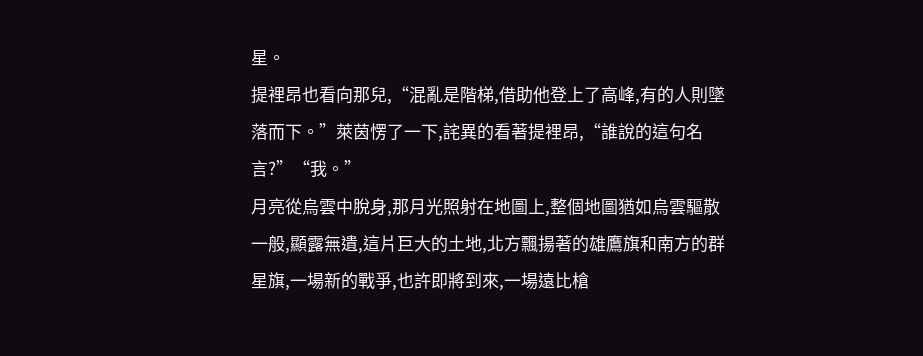星。
提裡昂也看向那兒,“混亂是階梯,借助他登上了高峰,有的人則墜落而下。”萊茵愣了一下,詫異的看著提裡昂,“誰說的這句名言?”“我。”
月亮從烏雲中脫身,那月光照射在地圖上,整個地圖猶如烏雲驅散一般,顯露無遺,這片巨大的土地,北方飄揚著的雄鷹旗和南方的群星旗,一場新的戰爭,也許即將到來,一場遠比槍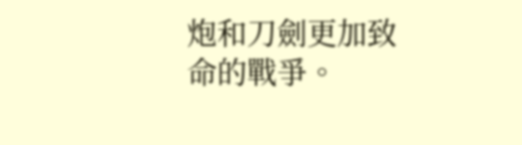炮和刀劍更加致命的戰爭。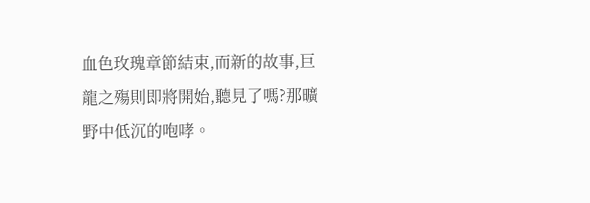血色玫瑰章節結束,而新的故事,巨龍之殤則即將開始,聽見了嗎?那曠野中低沉的咆哮。